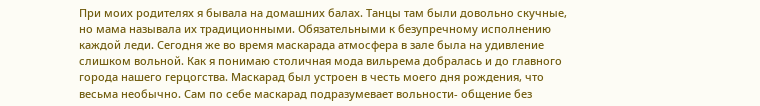При моих родителях я бывала на домашних балах. Танцы там были довольно скучные, но мама называла их традиционными. Обязательными к безупречному исполнению каждой леди. Сегодня же во время маскарада атмосфера в зале была на удивление слишком вольной. Как я понимаю столичная мода вильрема добралась и до главного города нашего герцогства. Маскарад был устроен в честь моего дня рождения, что весьма необычно. Сам по себе маскарад подразумевает вольности- общение без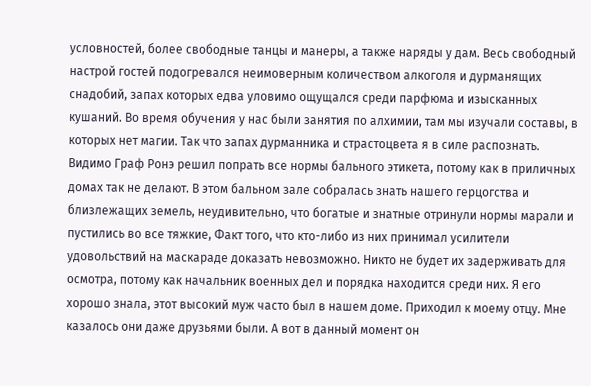условностей, более свободные танцы и манеры, а также наряды у дам. Весь свободный настрой гостей подогревался неимоверным количеством алкоголя и дурманящих снадобий, запах которых едва уловимо ощущался среди парфюма и изысканных кушаний. Во время обучения у нас были занятия по алхимии, там мы изучали составы, в которых нет магии. Так что запах дурманника и страстоцвета я в силе распознать. Видимо Граф Ронэ решил попрать все нормы бального этикета, потому как в приличных домах так не делают. В этом бальном зале собралась знать нашего герцогства и близлежащих земель, неудивительно, что богатые и знатные отринули нормы марали и пустились во все тяжкие, Факт того, что кто-либо из них принимал усилители удовольствий на маскараде доказать невозможно. Никто не будет их задерживать для осмотра, потому как начальник военных дел и порядка находится среди них. Я его хорошо знала, этот высокий муж часто был в нашем доме. Приходил к моему отцу. Мне казалось они даже друзьями были. А вот в данный момент он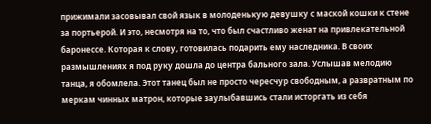прижимали засовывал свой язык в молоденькую девушку с маской кошки к стене за портьерой. И это, несмотря на то, что был счастливо женат на привлекательной баронессе. Которая к слову, готовилась подарить ему наследника. В своих размышлениях я под руку дошла до центра бального зала. Услышав мелодию танца, я обомлела. Этот танец был не просто чересчур свободным, а развратным по меркам чинных матрон, которые заулыбавшись стали исторгать из себя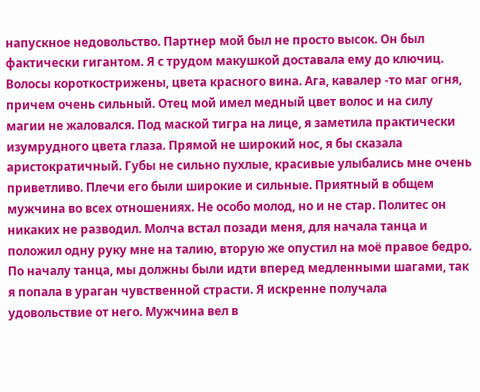напускное недовольство. Партнер мой был не просто высок. Он был фактически гигантом. Я с трудом макушкой доставала ему до ключиц. Волосы короткострижены, цвета красного вина. Ага, кавалер -то маг огня, причем очень сильный. Отец мой имел медный цвет волос и на силу магии не жаловался. Под маской тигра на лице, я заметила практически изумрудного цвета глаза. Прямой не широкий нос, я бы сказала аристократичный. Губы не сильно пухлые, красивые улыбались мне очень приветливо. Плечи его были широкие и сильные. Приятный в общем мужчина во всех отношениях. Не особо молод, но и не стар. Политес он никаких не разводил. Молча встал позади меня, для начала танца и положил одну руку мне на талию, вторую же опустил на моё правое бедро. По началу танца, мы должны были идти вперед медленными шагами, так я попала в ураган чувственной страсти. Я искренне получала удовольствие от него. Мужчина вел в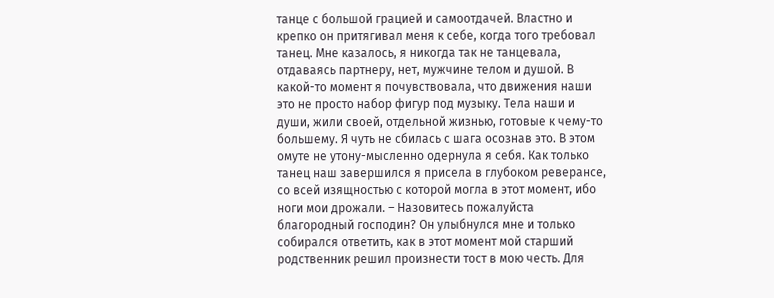танце с большой грацией и самоотдачей. Властно и крепко он притягивал меня к себе, когда того требовал танец. Мне казалось, я никогда так не танцевала, отдаваясь партнеру, нет, мужчине телом и душой. В какой-то момент я почувствовала, что движения наши это не просто набор фигур под музыку. Тела наши и души, жили своей, отдельной жизнью, готовые к чему-то большему. Я чуть не сбилась с шага осознав это. В этом омуте не утону-мысленно одернула я себя. Как только танец наш завершился я присела в глубоком реверансе, со всей изящностью с которой могла в этот момент, ибо ноги мои дрожали. – Назовитесь пожалуйста благородный господин? Он улыбнулся мне и только собирался ответить, как в этот момент мой старший родственник решил произнести тост в мою честь. Для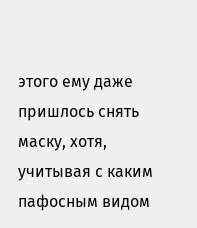этого ему даже пришлось снять маску, хотя, учитывая с каким пафосным видом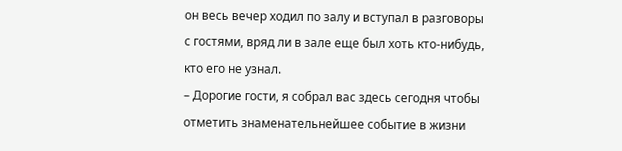он весь вечер ходил по залу и вступал в разговоры с гостями, вряд ли в зале еще был хоть кто-нибудь, кто его не узнал.
– Дорогие гости, я собрал вас здесь сегодня чтобы отметить знаменательнейшее событие в жизни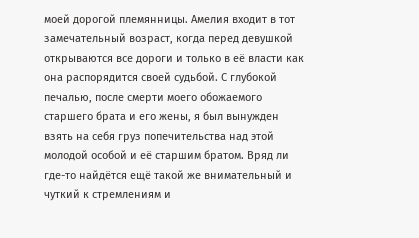моей дорогой племянницы. Амелия входит в тот замечательный возраст, когда перед девушкой открываются все дороги и только в её власти как она распорядится своей судьбой. С глубокой печалью, после смерти моего обожаемого старшего брата и его жены, я был вынужден взять на себя груз попечительства над этой молодой особой и её старшим братом. Вряд ли где-то найдётся ещё такой же внимательный и чуткий к стремлениям и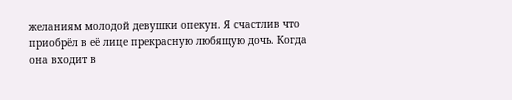желаниям молодой девушки опекун. Я счастлив что приобрёл в её лице прекрасную любящую дочь. Когда она входит в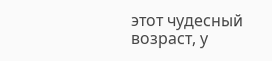этот чудесный возраст, у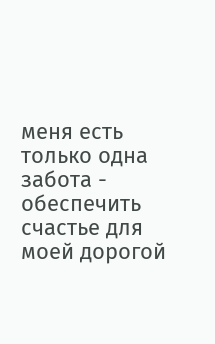меня есть только одна забота - обеспечить счастье для моей дорогой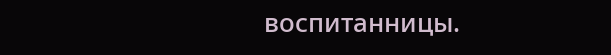воспитанницы.